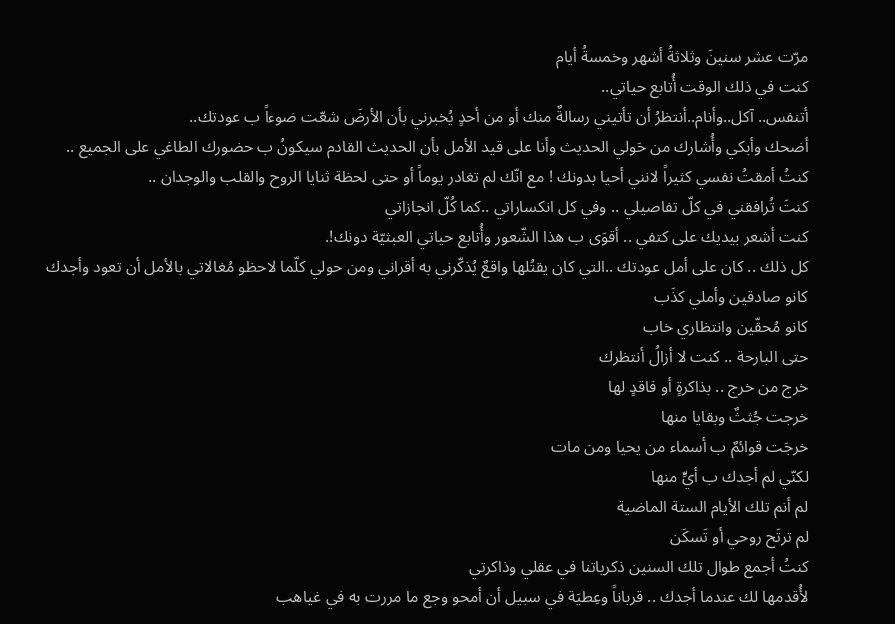مرّت عشر سنينَ وثلاثةُ أشهر وخمسةُ أيام
كنت في ذلك الوقت أُتابع حياتي..
أتنفس.. آكل..وأنام..أنتظرُ أن تأتيني رسالةٌ منك أو من أحدٍ يُخبرني بأن الأرضَ شعّت ضوءاً ب عودتك..
أضحك وأبكي وأُشارك من حَولي الحديث وأنا على قيد الأمل بأن الحديث القادم سيكونُ ب حضورك الطاغي على الجميع ..
كنتُ أمقتُ نفسي كثيراً لانني أحيا بدونك ! مع انّك لم تغادر يوماً أو حتى لحظة ثنايا الروح والقلب والوجدان ..
كنتَ تُرافقني في كلّ تفاصيلي .. وفي كل انكساراتي ..كما كُلّ انجازاتي
كنت أشعر بيديك على كتفي .. أقوَى ب هذا الشّعور وأُتابع حياتي العبثيّة دونك!.
كل ذلك .. كان على أمل عودتك ..التي كان يقتُلها واقعٌ يُذكّرني به أقراني ومن حولي كلّما لاحظو مُغالاتي بالأمل أن تعود وأجدك
كانو صادقين وأملي كذَب
كانو مُحقّين وانتظاري خاب
حتى البارحة .. كنت لا أزالُ أنتظرك
خرج من خرج .. بذاكرةٍ أو فاقدٍ لها
خرجت جُثثٌ وبقايا منها
خرجَت قوائمٌ ب أسماء من يحيا ومن مات
لكنّي لم أجدك ب أيٍّ منها
لم أنم تلك الأيام الستة الماضية
لم ترتَح روحي أو تَسكَن
كنتُ أجمع طوال تلك السنين ذكرياتنا في عقلي وذاكرتي
لأُقدمها لك عندما أجدك .. قرباناً وعِطيَة في سبيل أن أمحو وجع ما مررت به في غياهب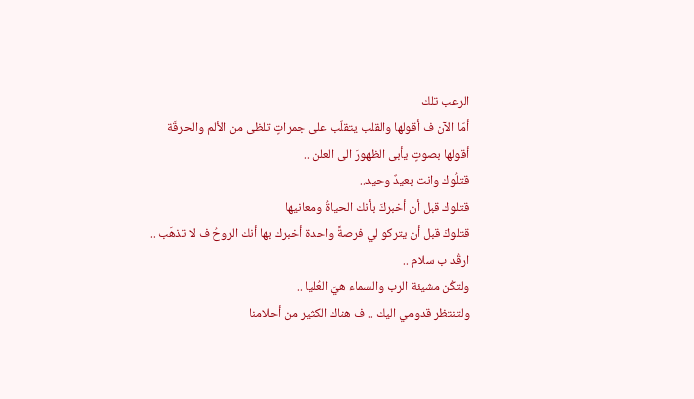الرعب تلك
أمّا الآن ف أقولها والقلب يتقلّب على جمراتٍ تلظى من الألم والحرقَة
أقولها بصوتٍ يأبى الظهورَ الى العلن ..
قتلُوك وانت بعيدٌ وحيد..
قتلوك قبل أن أخبركَ بأنك الحياةُ ومعانيها
قتلوكَ قبل أن يتركو لي فرصةً واحدة أخبرك بها أنك الروحُ ف لا تذهَب ..
ارقُد ب سلام ..
ولتكُن مشيئة الرب والسماء هيَ العُليا ..
ولتنتظر قدومي اليك .. ف هناك الكثير من أحلامنا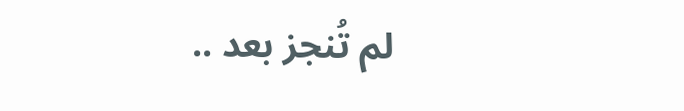لم تُنجز بعد ..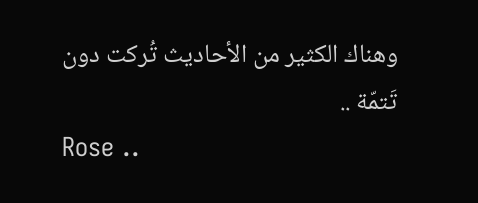وهناك الكثير من الأحاديث تُركت دون تَتمّة ..
Rose ..